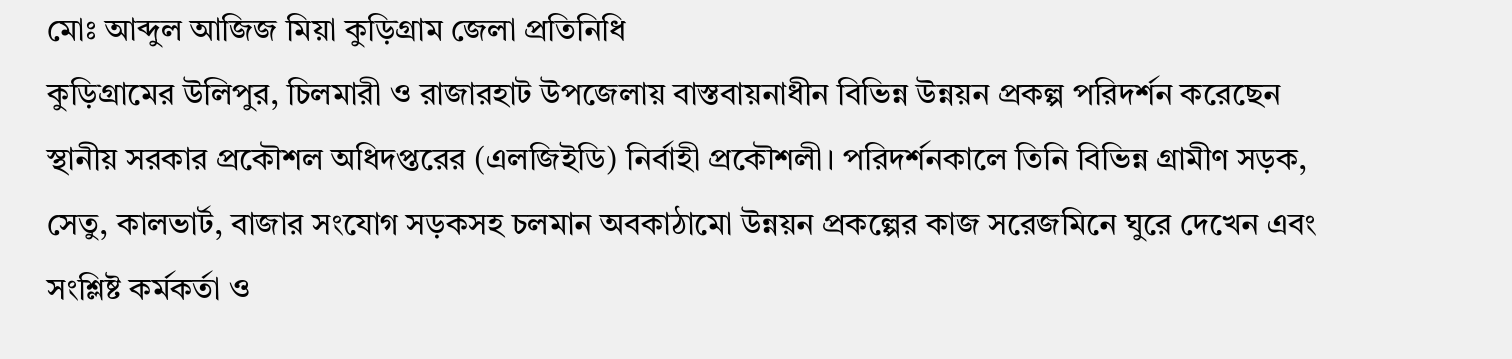মোঃ আব্দুল আজিজ মিয়া কুড়িগ্রাম জেলা প্রতিনিধি
কুড়িগ্রামের উলিপুর, চিলমারী ও রাজারহাট উপজেলায় বাস্তবায়নাধীন বিভিন্ন উন্নয়ন প্রকল্প পরিদর্শন করেছেন স্থানীয় সরকার প্রকৌশল অধিদপ্তরের (এলজিইডি) নির্বাহী প্রকৌশলী। পরিদর্শনকালে তিনি বিভিন্ন গ্রামীণ সড়ক, সেতু, কালভার্ট, বাজার সংযোগ সড়কসহ চলমান অবকাঠামো উন্নয়ন প্রকল্পের কাজ সরেজমিনে ঘুরে দেখেন এবং সংশ্লিষ্ট কর্মকর্তা ও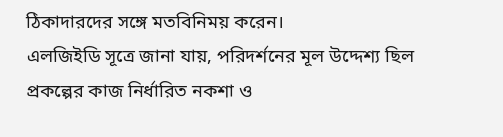ঠিকাদারদের সঙ্গে মতবিনিময় করেন।
এলজিইডি সূত্রে জানা যায়, পরিদর্শনের মূল উদ্দেশ্য ছিল প্রকল্পের কাজ নির্ধারিত নকশা ও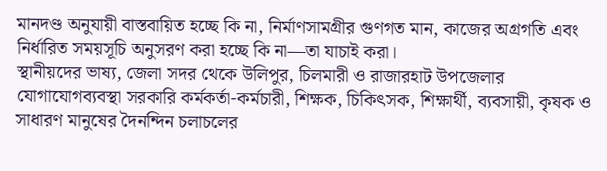মানদণ্ড অনুযায়ী বাস্তবায়িত হচ্ছে কি না, নির্মাণসামগ্রীর গুণগত মান, কাজের অগ্রগতি এবং নির্ধারিত সময়সূচি অনুসরণ করা হচ্ছে কি না—তা যাচাই করা।
স্থানীয়দের ভাষ্য, জেলা সদর থেকে উলিপুর, চিলমারী ও রাজারহাট উপজেলার যোগাযোগব্যবস্থা সরকারি কর্মকর্তা-কর্মচারী, শিক্ষক, চিকিৎসক, শিক্ষার্থী, ব্যবসায়ী, কৃষক ও সাধারণ মানুষের দৈনন্দিন চলাচলের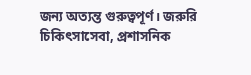জন্য অত্যন্ত গুরুত্বপূর্ণ। জরুরি চিকিৎসাসেবা, প্রশাসনিক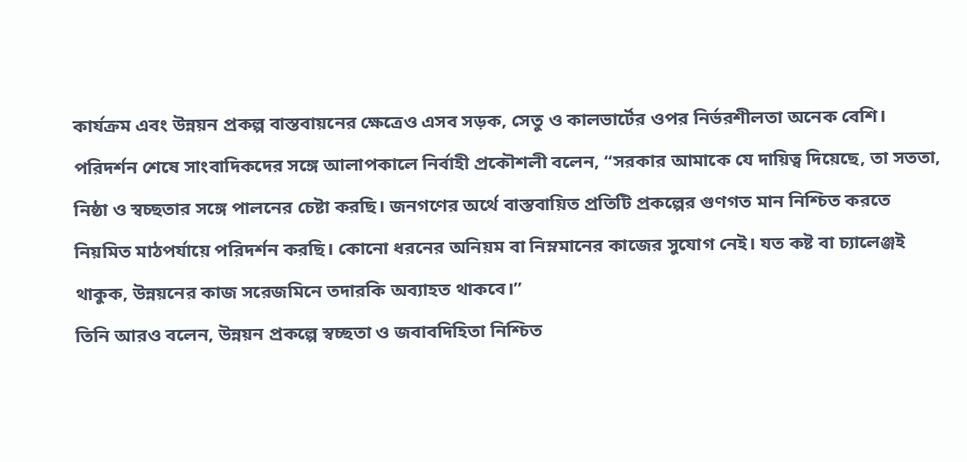কার্যক্রম এবং উন্নয়ন প্রকল্প বাস্তবায়নের ক্ষেত্রেও এসব সড়ক, সেতু ও কালভার্টের ওপর নির্ভরশীলতা অনেক বেশি।
পরিদর্শন শেষে সাংবাদিকদের সঙ্গে আলাপকালে নির্বাহী প্রকৌশলী বলেন, “সরকার আমাকে যে দায়িত্ব দিয়েছে, তা সততা, নিষ্ঠা ও স্বচ্ছতার সঙ্গে পালনের চেষ্টা করছি। জনগণের অর্থে বাস্তবায়িত প্রতিটি প্রকল্পের গুণগত মান নিশ্চিত করতে নিয়মিত মাঠপর্যায়ে পরিদর্শন করছি। কোনো ধরনের অনিয়ম বা নিম্নমানের কাজের সুযোগ নেই। যত কষ্ট বা চ্যালেঞ্জই থাকুক, উন্নয়নের কাজ সরেজমিনে তদারকি অব্যাহত থাকবে।”
তিনি আরও বলেন, উন্নয়ন প্রকল্পে স্বচ্ছতা ও জবাবদিহিতা নিশ্চিত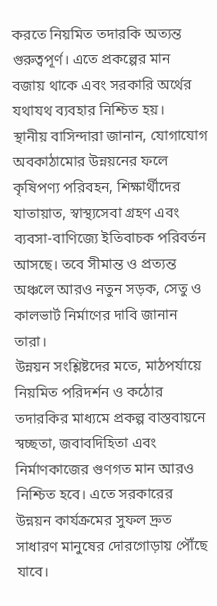করতে নিয়মিত তদারকি অত্যন্ত গুরুত্বপূর্ণ। এতে প্রকল্পের মান বজায় থাকে এবং সরকারি অর্থের যথাযথ ব্যবহার নিশ্চিত হয়।
স্থানীয় বাসিন্দারা জানান, যোগাযোগ অবকাঠামোর উন্নয়নের ফলে কৃষিপণ্য পরিবহন, শিক্ষার্থীদের যাতায়াত, স্বাস্থ্যসেবা গ্রহণ এবং ব্যবসা-বাণিজ্যে ইতিবাচক পরিবর্তন আসছে। তবে সীমান্ত ও প্রত্যন্ত অঞ্চলে আরও নতুন সড়ক, সেতু ও কালভার্ট নির্মাণের দাবি জানান তারা।
উন্নয়ন সংশ্লিষ্টদের মতে, মাঠপর্যায়ে নিয়মিত পরিদর্শন ও কঠোর তদারকির মাধ্যমে প্রকল্প বাস্তবায়নে স্বচ্ছতা, জবাবদিহিতা এবং নির্মাণকাজের গুণগত মান আরও নিশ্চিত হবে। এতে সরকারের উন্নয়ন কার্যক্রমের সুফল দ্রুত সাধারণ মানুষের দোরগোড়ায় পৌঁছে যাবে।